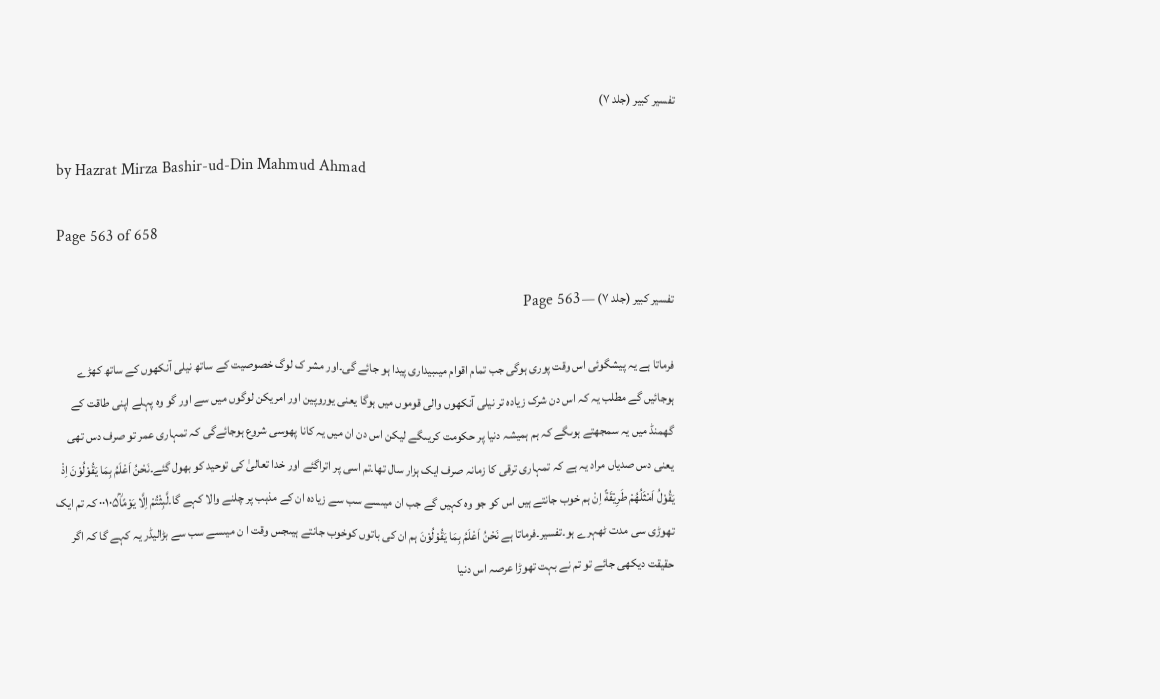تفسیر کبیر (جلد ۷)

by Hazrat Mirza Bashir-ud-Din Mahmud Ahmad

Page 563 of 658

تفسیر کبیر (جلد ۷) — Page 563

فرماتا ہے یہ پیشگوئی اس وقت پوری ہوگی جب تمام اقوام میںبیداری پیدا ہو جائے گی۔اور مشر ک لوگ خصوصیت کے ساتھ نیلی آنکھوں کے ساتھ کھڑے ہوجائیں گے مطلب یہ کہ اس دن شرک زیادہ تر نیلی آنکھوں والی قوموں میں ہوگا یعنی یوروپین اور امریکن لوگوں میں سے اور گو وہ پہلے اپنی طاقت کے گھمنڈ میں یہ سمجھتے ہوںگے کہ ہم ہمیشہ دنیا پر حکومت کریںگے لیکن اس دن ان میں یہ کانا پھوسی شروع ہوجائےگی کہ تمہاری عمر تو صرف دس تھی یعنی دس صدیاں مراد یہ ہے کہ تمہاری ترقی کا زمانہ صرف ایک ہزار سال تھا۔تم اسی پر اتراگئے اور خدا تعالیٰ کی توحید کو بھول گئے۔نَحْنُ اَعْلَمُ بِمَا يَقُوْلُوْنَ اِذْ يَقُوْلُ اَمْثَلُهُمْ طَرِيْقَةً اِنْ ہم خوب جانتے ہیں اس کو جو وہ کہیں گے جب ان میںسے سب سے زیادہ ان کے مذہب پر چلنے والا کہے گا۔لَّبِثْتُمْ اِلَّا يَوْمًاؒ۰۰۱۰۵ کہ تم ایک تھوڑی سی مدت ٹھہرے ہو۔تفسیر۔فرماتا ہے نَحْنُ اَعْلَمُ بِمَا يَقُوْلُوْنَ ہم ان کی باتوں کوخوب جانتے ہیںجس وقت ا ن میںسے سب سے بڑالیڈر یہ کہے گا کہ اگر حقیقت دیکھی جائے تو تم نے بہت تھوڑا عرصہ اس دنیا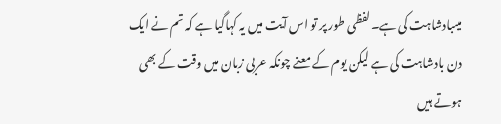میںبادشاہت کی ہے۔لفظی طور پر تو اس آیت میں یہ کہاگیا ہے کہ تم نے ایک دن بادشاہت کی ہے لیکن یوم کے معنے چونکہ عربی زبان میں وقت کے بھی ہوتے ہیں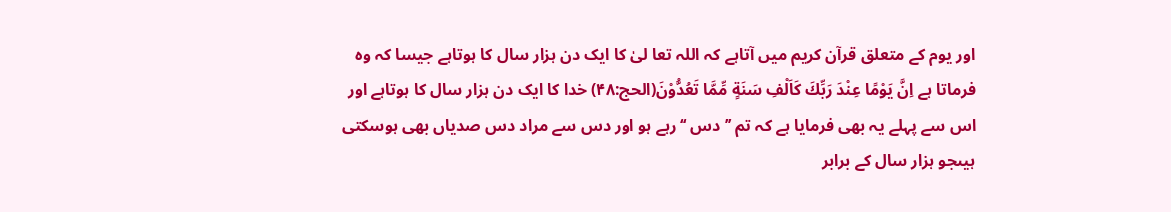اور یوم کے متعلق قرآن کریم میں آتاہے کہ اللہ تعا لیٰ کا ایک دن ہزار سال کا ہوتاہے جیسا کہ وہ فرماتا ہے اِنَّ يَوْمًا عِنْدَ رَبِّكَ كَاَلْفِ سَنَةٍ مِّمَّا تَعُدُّوْنَ(الحج:۴۸) خدا کا ایک دن ہزار سال کا ہوتاہے اور اس سے پہلے یہ بھی فرمایا ہے کہ تم ’’دس ‘‘رہے ہو اور دس سے مراد دس صدیاں بھی ہوسکتی ہیںجو ہزار سال کے برابر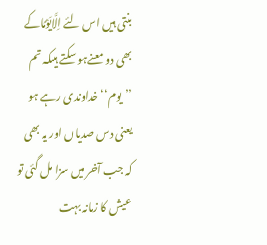بنتی ہیں اس لئے اِلَّایَوْمًاکے بھی دو معنےہو سکتے ہیںکہ تم ’’یوم‘‘ خداوندی رہے ہو یعنی دس صدیاں اور یہ بھی کہ جب آخر میں سزا مل گئی تو عیش کا زمانہ بہت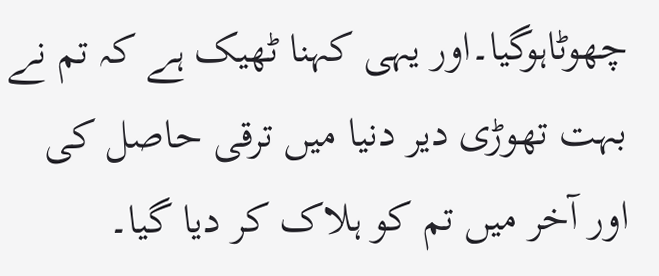چھوٹاہوگیا۔اور یہی کہنا ٹھیک ہے کہ تم نے بہت تھوڑی دیر دنیا میں ترقی حاصل کی اور آخر میں تم کو ہلاک کر دیا گیا۔